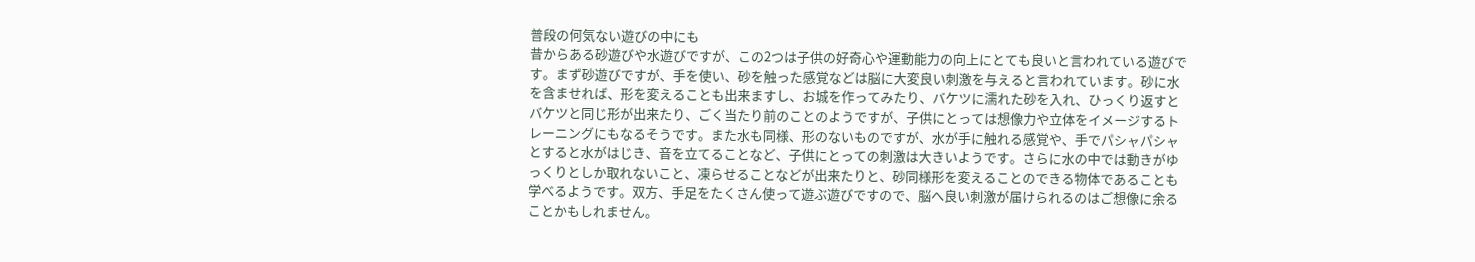普段の何気ない遊びの中にも
昔からある砂遊びや水遊びですが、この2つは子供の好奇心や運動能力の向上にとても良いと言われている遊びです。まず砂遊びですが、手を使い、砂を触った感覚などは脳に大変良い刺激を与えると言われています。砂に水を含ませれば、形を変えることも出来ますし、お城を作ってみたり、バケツに濡れた砂を入れ、ひっくり返すとバケツと同じ形が出来たり、ごく当たり前のことのようですが、子供にとっては想像力や立体をイメージするトレーニングにもなるそうです。また水も同様、形のないものですが、水が手に触れる感覚や、手でパシャパシャとすると水がはじき、音を立てることなど、子供にとっての刺激は大きいようです。さらに水の中では動きがゆっくりとしか取れないこと、凍らせることなどが出来たりと、砂同様形を変えることのできる物体であることも学べるようです。双方、手足をたくさん使って遊ぶ遊びですので、脳へ良い刺激が届けられるのはご想像に余ることかもしれません。